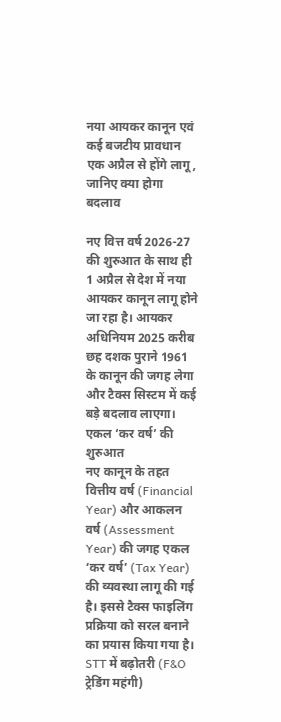नया आयकर कानून एवं कई बजटीय प्रावधान एक अप्रैल से होंगे लागू, जानिए क्या होगा बदलाव

नए वित्त वर्ष 2026-27 की शुरुआत के साथ ही 1 अप्रैल से देश में नया आयकर कानून लागू होने जा रहा है। आयकर अधिनियम 2025 करीब छह दशक पुराने 1961 के कानून की जगह लेगा और टैक्स सिस्टम में कई बड़े बदलाव लाएगा।
एकल ‘कर वर्ष’ की शुरुआत
नए कानून के तहत वित्तीय वर्ष (Financial Year) और आकलन वर्ष (Assessment Year) की जगह एकल ‘कर वर्ष’ (Tax Year) की व्यवस्था लागू की गई है। इससे टैक्स फाइलिंग प्रक्रिया को सरल बनाने का प्रयास किया गया है।
STT में बढ़ोतरी (F&O ट्रेडिंग महंगी)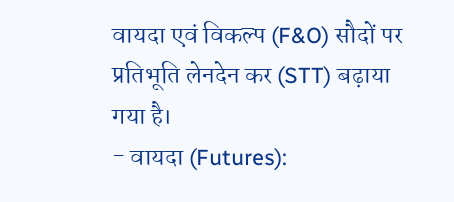वायदा एवं विकल्प (F&O) सौदों पर प्रतिभूति लेनदेन कर (STT) बढ़ाया गया है।
- वायदा (Futures):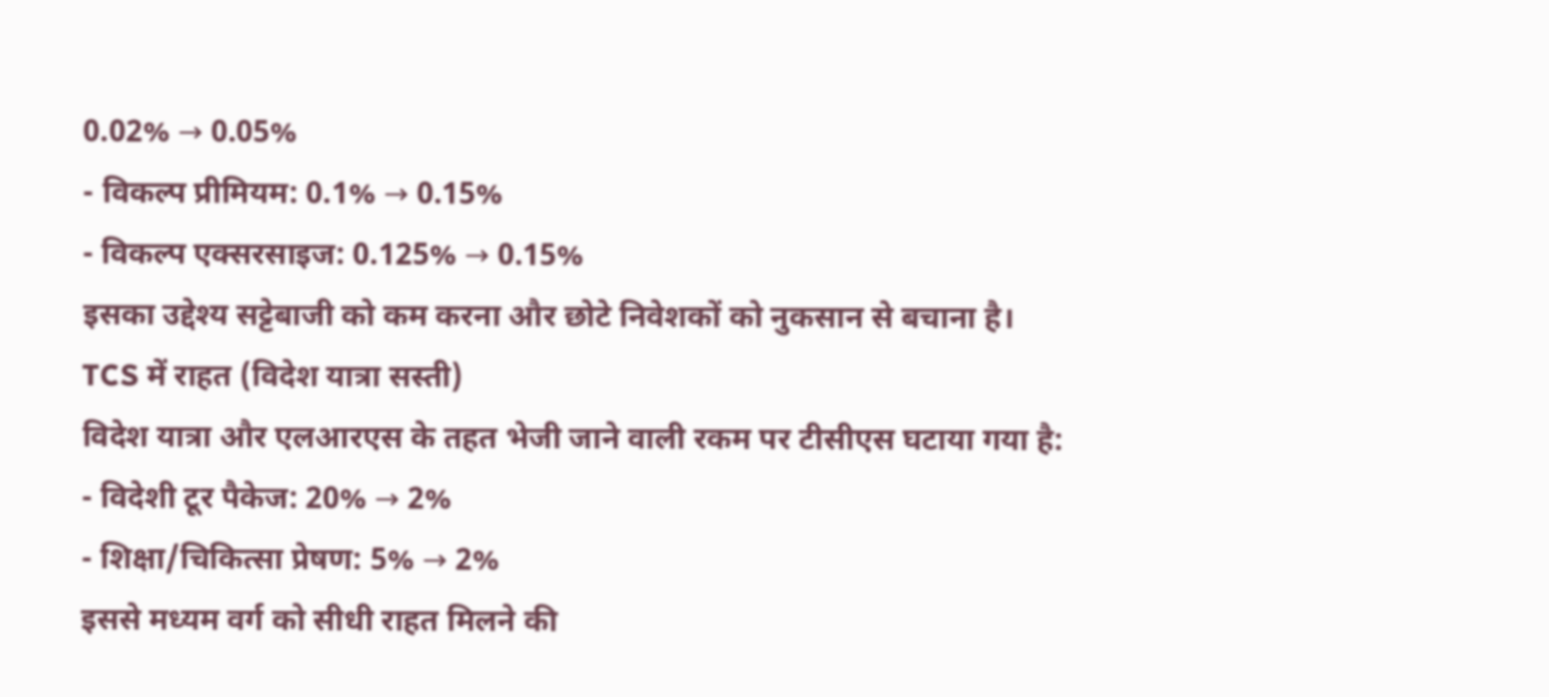0.02% → 0.05%
- विकल्प प्रीमियम: 0.1% → 0.15%
- विकल्प एक्सरसाइज: 0.125% → 0.15%
इसका उद्देश्य सट्टेबाजी को कम करना और छोटे निवेशकों को नुकसान से बचाना है।
TCS में राहत (विदेश यात्रा सस्ती)
विदेश यात्रा और एलआरएस के तहत भेजी जाने वाली रकम पर टीसीएस घटाया गया है:
- विदेशी टूर पैकेज: 20% → 2%
- शिक्षा/चिकित्सा प्रेषण: 5% → 2%
इससे मध्यम वर्ग को सीधी राहत मिलने की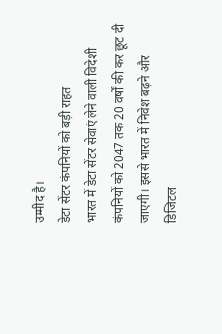उम्मीद है।
डेटा सेंटर कंपनियों को बड़ी राहत
भारत में डेटा सेंटर सेवाएं लेने वाली विदेशी कंपनियों को 2047 तक 20 वर्षों की कर छूट दी जाएगी। इससे भारत में निवेश बढ़ने और डिजिटल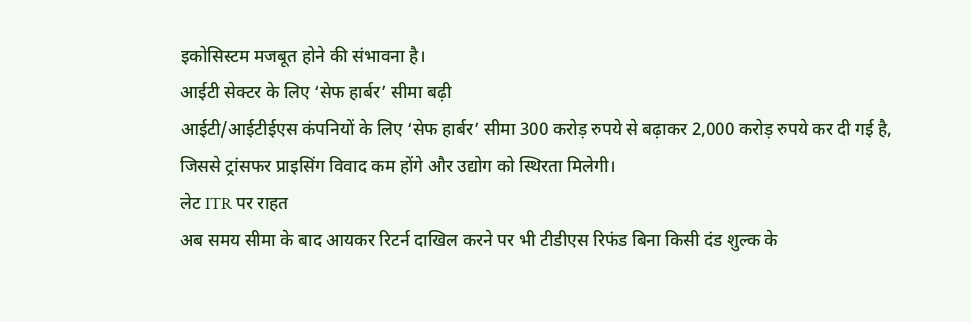इकोसिस्टम मजबूत होने की संभावना है।
आईटी सेक्टर के लिए ‘सेफ हार्बर’ सीमा बढ़ी
आईटी/आईटीईएस कंपनियों के लिए ‘सेफ हार्बर’ सीमा 300 करोड़ रुपये से बढ़ाकर 2,000 करोड़ रुपये कर दी गई है, जिससे ट्रांसफर प्राइसिंग विवाद कम होंगे और उद्योग को स्थिरता मिलेगी।
लेट ITR पर राहत
अब समय सीमा के बाद आयकर रिटर्न दाखिल करने पर भी टीडीएस रिफंड बिना किसी दंड शुल्क के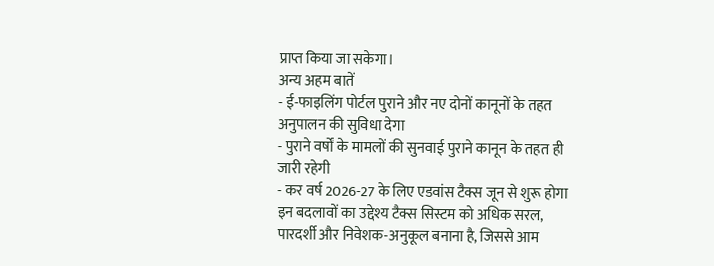प्राप्त किया जा सकेगा।
अन्य अहम बातें
- ई-फाइलिंग पोर्टल पुराने और नए दोनों कानूनों के तहत अनुपालन की सुविधा देगा
- पुराने वर्षों के मामलों की सुनवाई पुराने कानून के तहत ही जारी रहेगी
- कर वर्ष 2026-27 के लिए एडवांस टैक्स जून से शुरू होगा
इन बदलावों का उद्देश्य टैक्स सिस्टम को अधिक सरल, पारदर्शी और निवेशक-अनुकूल बनाना है, जिससे आम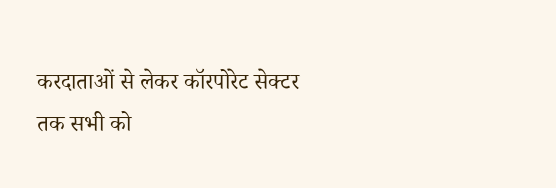करदाताओं से लेकर कॉरपोरेट सेक्टर तक सभी को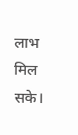लाभ मिल सके।